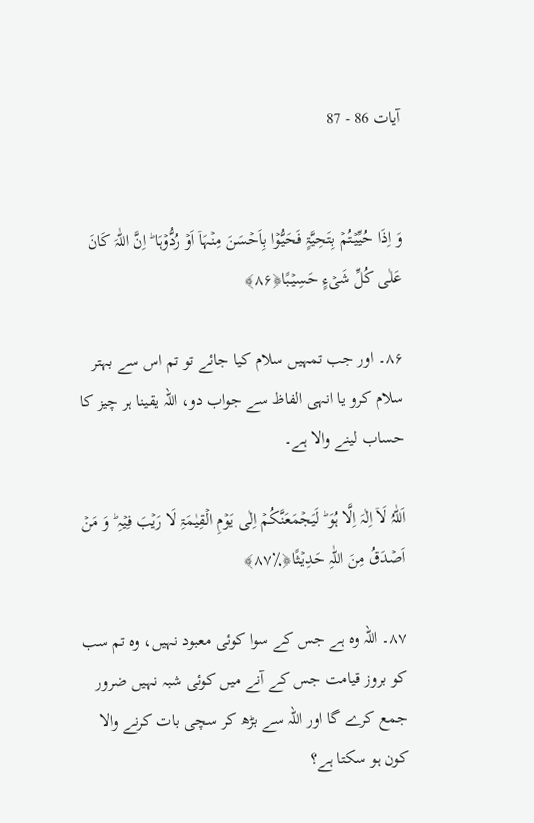آیات 86 - 87


وَ اِذَا حُیِّیۡتُمۡ بِتَحِیَّۃٍ فَحَیُّوۡا بِاَحۡسَنَ مِنۡہَاۤ اَوۡ رُدُّوۡہَا ؕ اِنَّ اللّٰہَ کَانَ عَلٰی کُلِّ شَیۡءٍ حَسِیۡبًا﴿۸۶﴾

۸۶۔ اور جب تمہیں سلام کیا جائے تو تم اس سے بہتر سلام کرو یا انہی الفاظ سے جواب دو، اللہ یقینا ہر چیز کا حساب لینے والا ہے۔

اَللّٰہُ لَاۤ اِلٰہَ اِلَّا ہُوَ ؕ لَیَجۡمَعَنَّکُمۡ اِلٰی یَوۡمِ الۡقِیٰمَۃِ لَا رَیۡبَ فِیۡہِ ؕ وَ مَنۡ اَصۡدَقُ مِنَ اللّٰہِ حَدِیۡثًا﴿٪۸۷﴾

۸۷۔ اللہ وہ ہے جس کے سوا کوئی معبود نہیں، وہ تم سب کو بروز قیامت جس کے آنے میں کوئی شبہ نہیں ضرور جمع کرے گا اور اللہ سے بڑھ کر سچی بات کرنے والا کون ہو سکتا ہے؟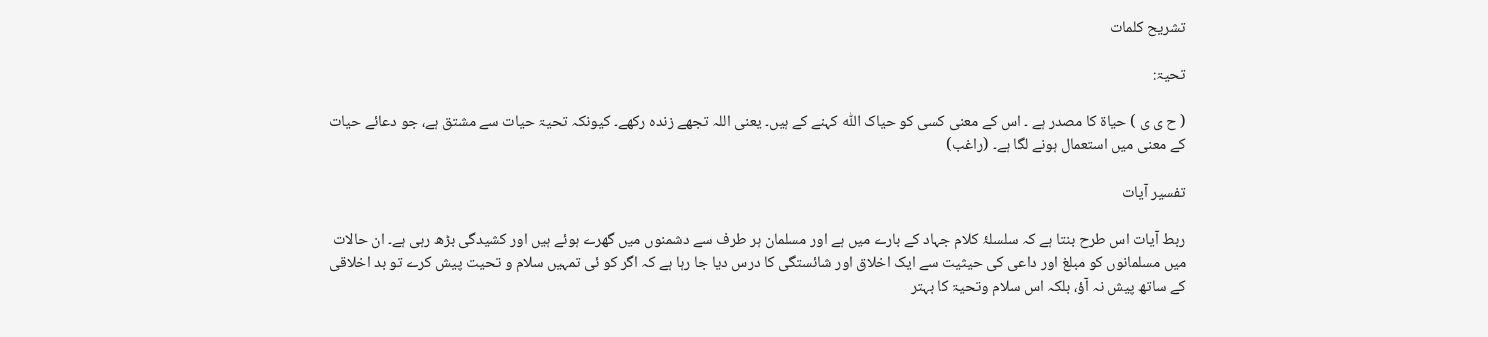تشریح کلمات

تحیۃ:

( ح ی ی ) حیاۃ کا مصدر ہے ۔ اس کے معنی کسی کو حیاک اللّٰہ کہنے کے ہیں۔ یعنی اللہ تجھے زندہ رکھے۔ کیونکہ تحیۃ حیات سے مشتق ہے، جو دعائے حیات کے معنی میں استعمال ہونے لگا ہے۔ (راغب)

تفسیر آیات

ربط آیات اس طرح بنتا ہے کہ سلسلۂ کلام جہاد کے بارے میں ہے اور مسلمان ہر طرف سے دشمنوں میں گھرے ہوئے ہیں اور کشیدگی بڑھ رہی ہے۔ ان حالات میں مسلمانوں کو مبلغ اور داعی کی حیثیت سے ایک اخلاق اور شائستگی کا درس دیا جا رہا ہے کہ اگر کو ئی تمہیں سلام و تحیت پیش کرے تو بد اخلاقی کے ساتھ پیش نہ آؤ، بلکہ اس سلام وتحیۃ کا بہتر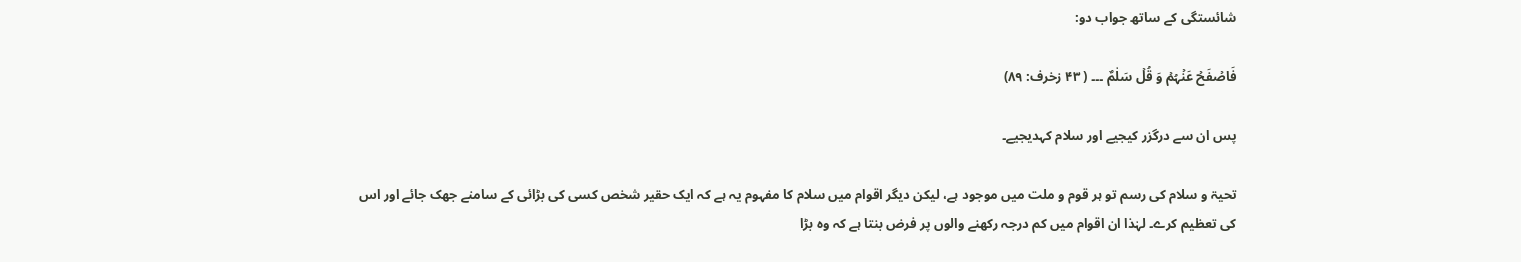شائستگی کے ساتھ جواب دو:

فَاصۡفَحۡ عَنۡہُمۡ وَ قُلۡ سَلٰمٌ ۔۔۔ ( ۴۳ زخرف: ۸۹)

پس ان سے درگزر کیجیے اور سلام کہدیجیے۔

تحیۃ و سلام کی رسم تو ہر قوم و ملت میں موجود ہے، لیکن دیگر اقوام میں سلام کا مفہوم یہ ہے کہ ایک حقیر شخص کسی کی بڑائی کے سامنے جھک جائے اور اس کی تعظیم کرے۔ لہٰذا ان اقوام میں کم درجہ رکھنے والوں پر فرض بنتا ہے کہ وہ بڑا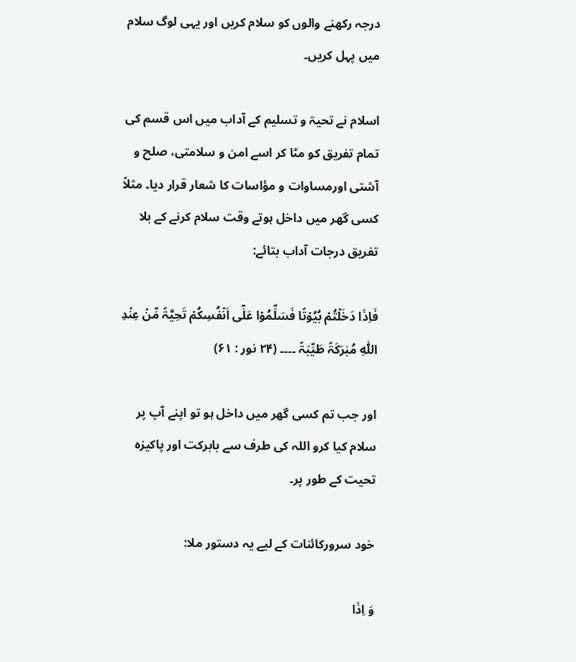درجہ رکھنے والوں کو سلام کریں اور یہی لوگ سلام میں پہل کریں۔

اسلام نے تحیۃ و تسلیم کے آداب میں اس قسم کی تمام تفریق کو مٹا کر اسے امن و سلامتی، صلح و آشتی اورمساوات و مؤاسات کا شعار قرار دیا۔ مثلاً کسی گھر میں داخل ہوتے وقت سلام کرنے کے بلا تفریق درجات آداب بتائے:

فَاِذَا دَخَلۡتُمۡ بُیُوۡتًا فَسَلِّمُوۡا عَلٰۤی اَنۡفُسِکُمۡ تَحِیَّۃً مِّنۡ عِنۡدِ اللّٰہِ مُبٰرَکَۃً طَیِّبَۃً ۔۔۔۔ (۲۴ نور : ۶۱)

اور جب تم کسی گھر میں داخل ہو تو اپنے آپ پر سلام کیا کرو اللہ کی طرف سے بابرکت اور پاکیزہ تحیت کے طور پر۔

خود سرورکائنات کے لیے یہ دستور ملا:

وَ اِذَا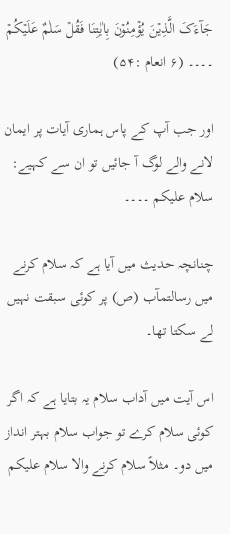جَآءَکَ الَّذِیۡنَ یُؤۡمِنُوۡنَ بِاٰیٰتِنَا فَقُلۡ سَلٰمٌ عَلَیۡکُمۡ ۔۔۔۔ (۶ انعام :۵۴)

اور جب آپ کے پاس ہماری آیات پر ایمان لانے والے لوگ آ جائیں تو ان سے کہیے: سلام علیکم ۔۔۔۔

چنانچہ حدیث میں آیا ہے کہ سلام کرنے میں رسالتمآب (ص) پر کوئی سبقت نہیں لے سکتا تھا۔

اس آیت میں آداب سلام یہ بتایا ہے کہ اگر کوئی سلام کرے تو جواب سلام بہتر انداز میں دو۔ مثلاً سلام کرنے والا سلام علیکم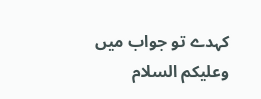کہدے تو جواب میں وعلیکم السلام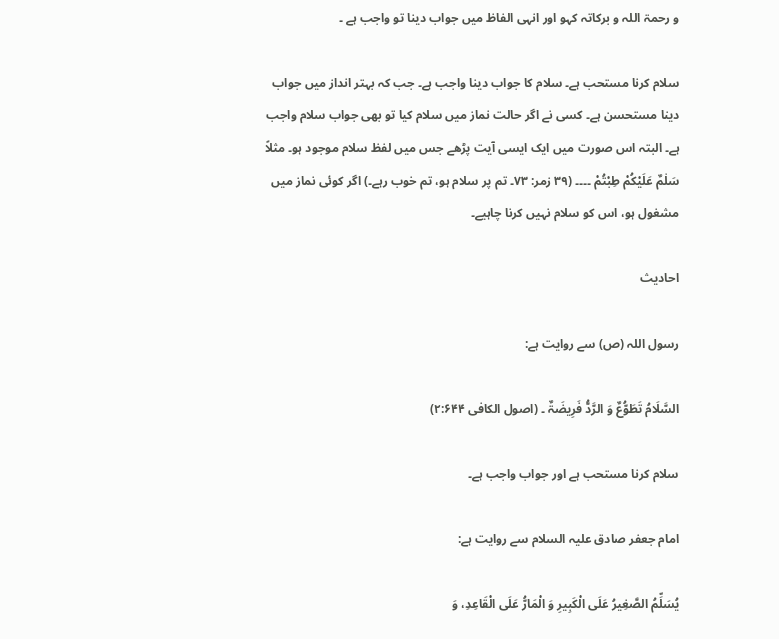و رحمۃ اللہ و برکاتہ کہو اور انہی الفاظ میں جواب دینا تو واجب ہے ۔

سلام کرنا مستحب ہے۔ سلام کا جواب دینا واجب ہے۔ جب کہ بہتر انداز میں جواب دینا مستحسن ہے۔ کسی نے اگر حالت نماز میں سلام کیا تو بھی جواب سلام واجب ہے۔ البتہ اس صورت میں ایک ایسی آیت پڑھے جس میں لفظ سلام موجود ہو۔ مثلاً سَلٰمٌ عَلَيْكُمْ طِبْتُمْ ۔۔۔۔ (۳۹ زمر: ۷۳۔ تم پر سلام ہو، تم خوب رہے۔) اگر کوئی نماز میں مشغول ہو، اس کو سلام نہیں کرنا چاہیے۔

احادیث

رسول اللہ (ص) سے روایت ہے:

السَّلَامُ تَطَوُّعٌ وَ الرَّدُّ فَرِیضَۃٌ ۔ (اصول الکافی ۲:۶۴۴)

سلام کرنا مستحب ہے اور جواب واجب ہے۔

امام جعفر صادق علیہ السلام سے روایت ہے:

یُسَلِّمُ الصَّغِیرُ عَلَی الْکَبِیرِ وَ الْمَارُّ عَلَی الْقَاعِدِ، وَ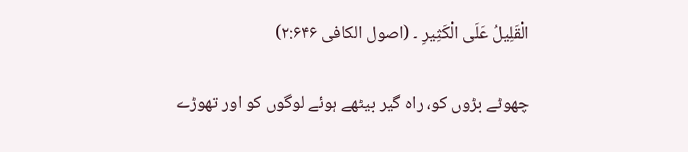الْقَلِیلُ عَلَی الْکَثِیرِ ۔ (اصول الکافی ۲:۶۴۶)

چھوٹے بڑوں کو، راہ گیر بیٹھے ہوئے لوگوں کو اور تھوڑے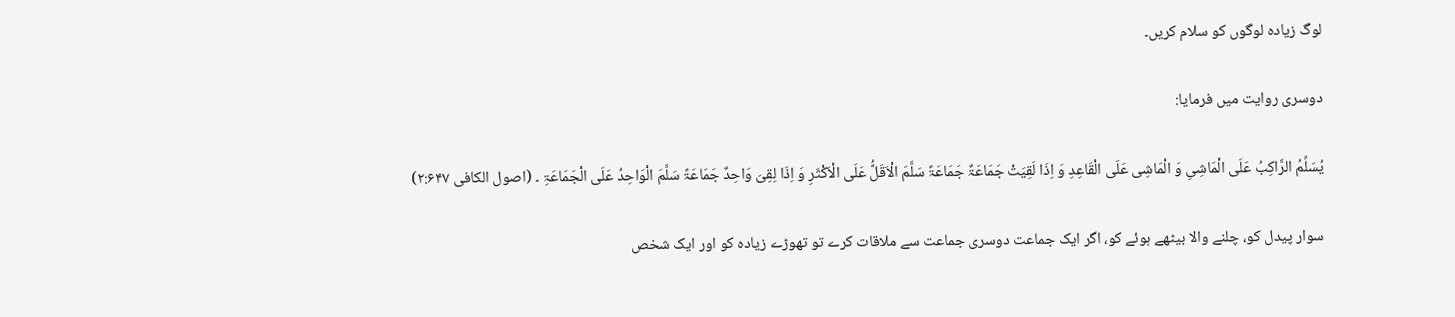لوگ زیادہ لوگوں کو سلام کریں۔

دوسری روایت میں فرمایا:

یُسَلِّمُ الرَّاکِبُ عَلَی الْمَاشِیِ وَ الْمَاشِی عَلَی الْقَاعِدِ وَ اِذَا لَقِیَتْ جَمَاعَۃٌ جَمَاعَۃً سَلَّمَ الْاَقَلَُّ عَلَی الْاَکْثَرِ وَ اِذَا لِقِیَ وَاحِدٌ جَمَاعَۃً سَلَّمَ الْوَاحِدُ عَلَی الْجَمَاعَۃِ ۔ (اصول الکافی ۲:۶۴۷)

سوار پیدل کو، چلنے والا بیٹھے ہوئے کو، اگر ایک جماعت دوسری جماعت سے ملاقات کرے تو تھوڑے زیادہ کو اور ایک شخص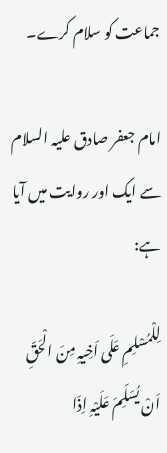جماعت کو سلام کرے۔

امام جعفر صادق علیہ السلام سے ایک اور روایت میں آیا ہے:

لِلْمُسْلِمِ عَلَی اَخِیہِ مِنَ الْحَقِّ اَنْ یُسَلِّمَ عَلَیْہِ اِذَا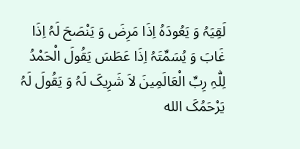لَقِیَہُ وَ یَعُودَہُ اِذَا مَرِضَ وَ یَنْصَحَ لَہُ اِذَا غَابَ وَ یُسَمِّتَہُ اِذَا عَطَسَ یَقُولَ الْحَمْدُ لِلّٰہِ رِبِّ الْعَالَمِینَ لاَ شَرِیکَ لَہُ وَ یَقُولَ لَہُ یَرْحَمُکَ الله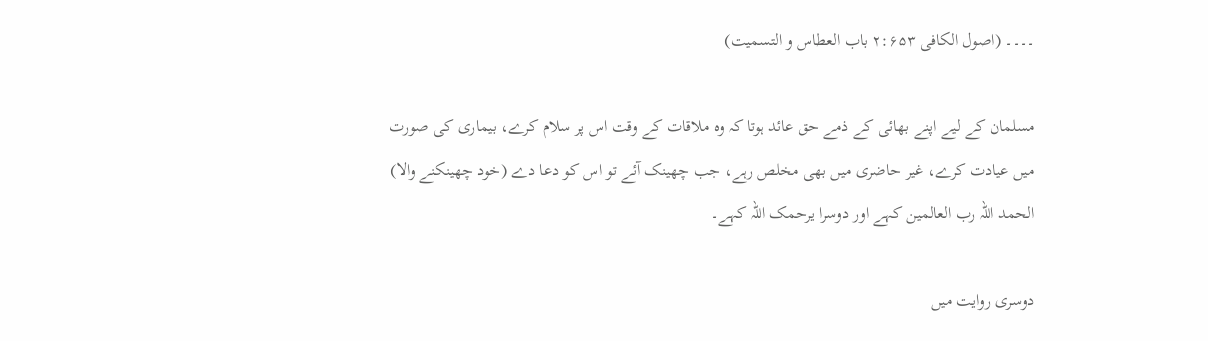۔۔۔۔ (اصول الکافی ۲:۶۵۳ باب العطاس و التسمیت)

مسلمان کے لیے اپنے بھائی کے ذمے حق عائد ہوتا کہ وہ ملاقات کے وقت اس پر سلام کرے، بیماری کی صورت میں عیادت کرے، غیر حاضری میں بھی مخلص رہے، جب چھینک آئے تو اس کو دعا دے (خود چھینکنے والا) الحمد اللہ رب العالمین کہے اور دوسرا یرحمک اللہ کہے۔

دوسری روایت میں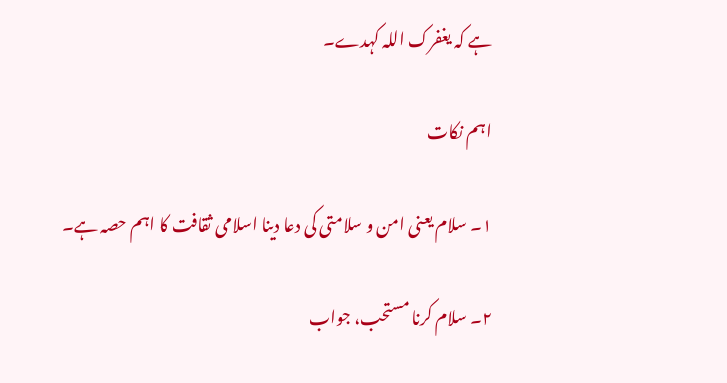ہے کہ یغفرک اللہ کہدے۔

اہم نکات

۱۔ سلام یعنی امن و سلامتی کی دعا دینا اسلامی ثقافت کا اہم حصہ ہے۔

۲۔ سلام کرنا مستحب، جواب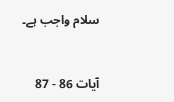سلام واجب ہے۔


آیات 86 - 87